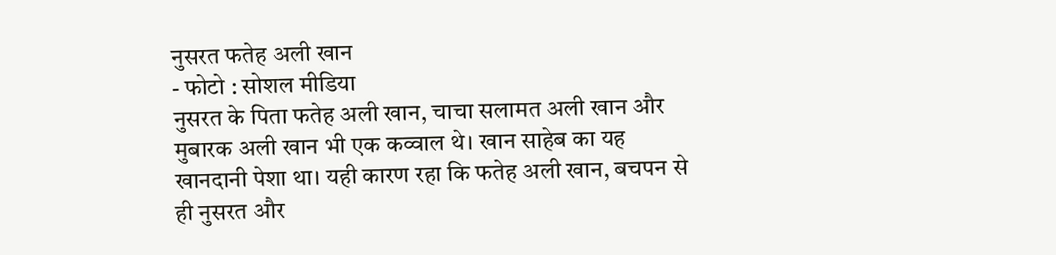नुसरत फतेह अली खान
- फोटो : सोशल मीडिया
नुसरत के पिता फतेह अली खान, चाचा सलामत अली खान और मुबारक अली खान भी एक कव्वाल थे। खान साहेब का यह खानदानी पेशा था। यही कारण रहा कि फतेह अली खान, बचपन से ही नुसरत और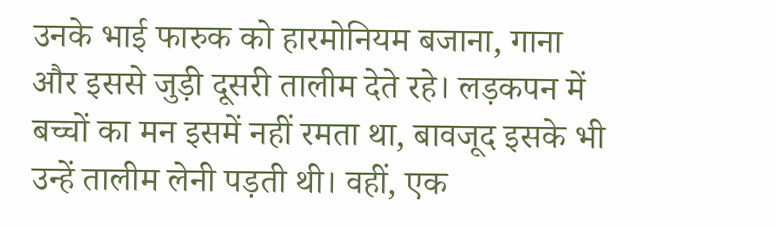उनके भाई फारुक को हारमोनियम बजाना, गाना और इससे जुड़ी दूसरी तालीम देते रहे। लड़कपन में बच्चों का मन इसमें नहीं रमता था, बावजूद इसके भी उन्हें तालीम लेनी पड़ती थी। वहीं, एक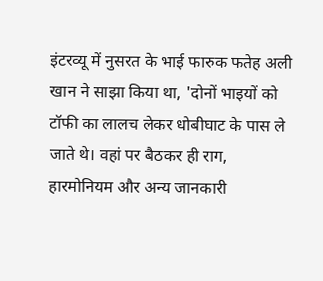इंटरव्यू में नुसरत के भाई फारुक फतेह अली खान ने साझा किया था, 'दोनों भाइयों को टॉफी का लालच लेकर धोबीघाट के पास ले जाते थे। वहां पर बैठकर ही राग, हारमोनियम और अन्य जानकारी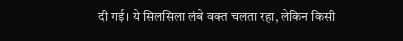दी गई। ये सिलसिला लंबे वक्त चलता रहा, लेकिन किसी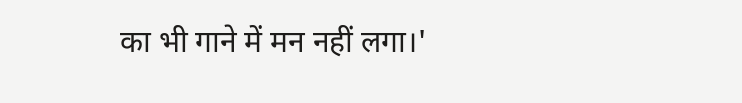का भी गाने में मन नहीं लगा।'